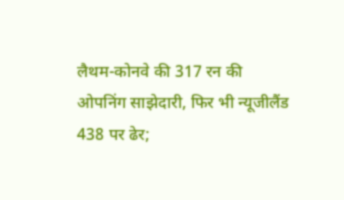लैथम-कोनवे की 317 रन की ओपनिंग साझेदारी, फिर भी न्यूजीलैंड 438 पर ढेर;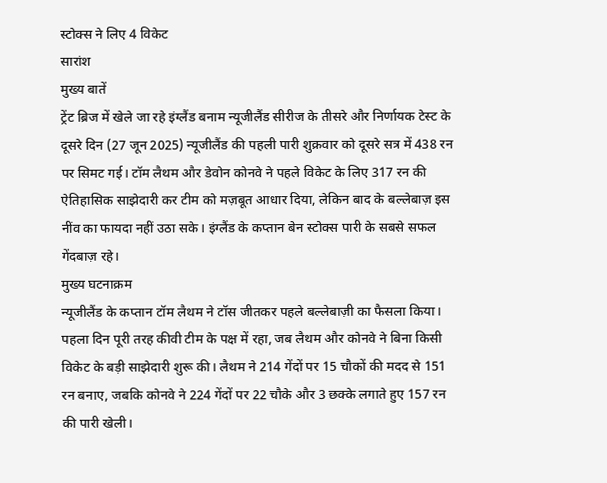स्टोक्स ने लिए 4 विकेट
सारांश
मुख्य बातें
ट्रेंट ब्रिज में खेले जा रहे इंग्लैंड बनाम न्यूजीलैंड सीरीज के तीसरे और निर्णायक टेस्ट के दूसरे दिन (27 जून 2025) न्यूजीलैंड की पहली पारी शुक्रवार को दूसरे सत्र में 438 रन पर सिमट गई। टॉम लैथम और डेवोन कोनवे ने पहले विकेट के लिए 317 रन की ऐतिहासिक साझेदारी कर टीम को मज़बूत आधार दिया, लेकिन बाद के बल्लेबाज़ इस नींव का फायदा नहीं उठा सके। इंग्लैंड के कप्तान बेन स्टोक्स पारी के सबसे सफल गेंदबाज़ रहे।
मुख्य घटनाक्रम
न्यूजीलैंड के कप्तान टॉम लैथम ने टॉस जीतकर पहले बल्लेबाज़ी का फैसला किया। पहला दिन पूरी तरह कीवी टीम के पक्ष में रहा, जब लैथम और कोनवे ने बिना किसी विकेट के बड़ी साझेदारी शुरू की। लैथम ने 214 गेंदों पर 15 चौकों की मदद से 151 रन बनाए, जबकि कोनवे ने 224 गेंदों पर 22 चौके और 3 छक्के लगाते हुए 157 रन की पारी खेली।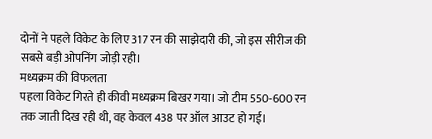दोनों ने पहले विकेट के लिए 317 रन की साझेदारी की, जो इस सीरीज की सबसे बड़ी ओपनिंग जोड़ी रही।
मध्यक्रम की विफलता
पहला विकेट गिरते ही कीवी मध्यक्रम बिखर गया। जो टीम 550-600 रन तक जाती दिख रही थी, वह केवल 438 पर ऑल आउट हो गई।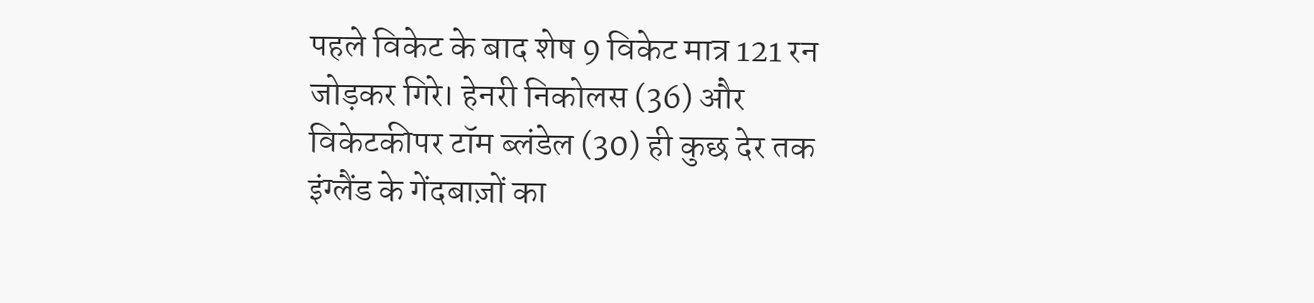पहले विकेट के बाद शेष 9 विकेट मात्र 121 रन जोड़कर गिरे। हेनरी निकोलस (36) और विकेटकीपर टॉम ब्लंडेल (30) ही कुछ देर तक इंग्लैंड के गेंदबाज़ों का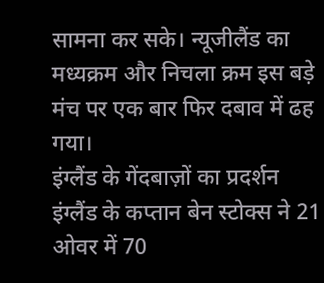सामना कर सके। न्यूजीलैंड का मध्यक्रम और निचला क्रम इस बड़े मंच पर एक बार फिर दबाव में ढह गया।
इंग्लैंड के गेंदबाज़ों का प्रदर्शन
इंग्लैंड के कप्तान बेन स्टोक्स ने 21 ओवर में 70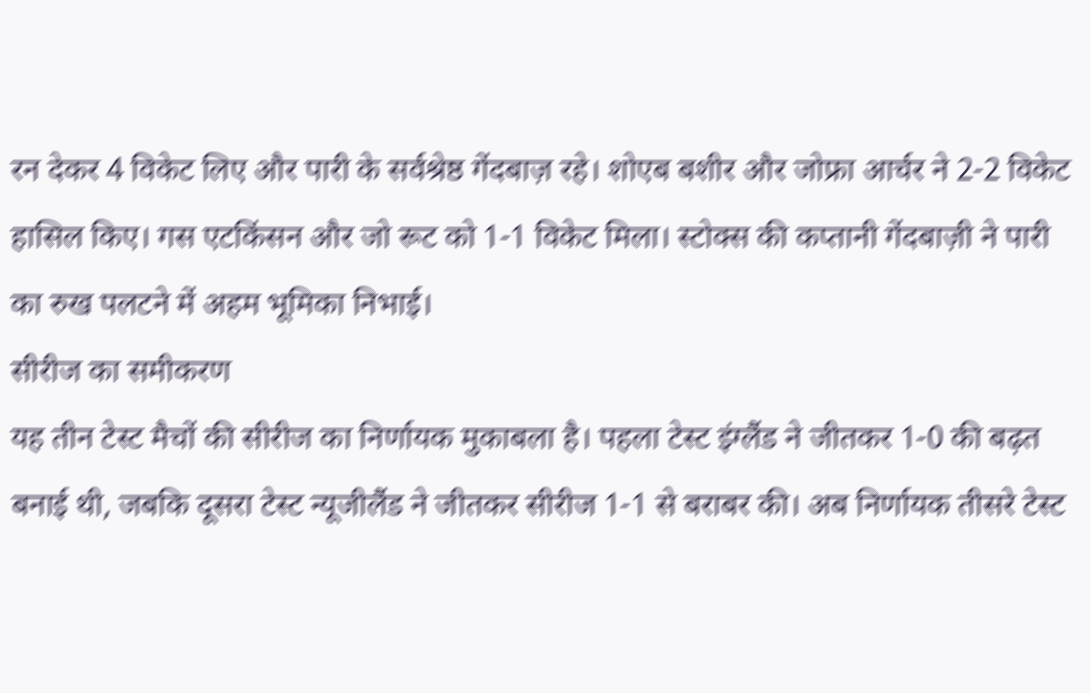रन देकर 4 विकेट लिए और पारी के सर्वश्रेष्ठ गेंदबाज़ रहे। शोएब बशीर और जोफ्रा आर्चर ने 2-2 विकेट हासिल किए। गस एटकिंसन और जो रूट को 1-1 विकेट मिला। स्टोक्स की कप्तानी गेंदबाज़ी ने पारी का रुख पलटने में अहम भूमिका निभाई।
सीरीज का समीकरण
यह तीन टेस्ट मैचों की सीरीज का निर्णायक मुकाबला है। पहला टेस्ट इंग्लैंड ने जीतकर 1-0 की बढ़त बनाई थी, जबकि दूसरा टेस्ट न्यूजीलैंड ने जीतकर सीरीज 1-1 से बराबर की। अब निर्णायक तीसरे टेस्ट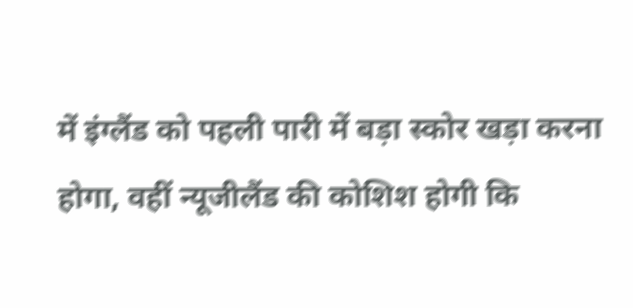में इंग्लैंड को पहली पारी में बड़ा स्कोर खड़ा करना होगा, वहीं न्यूजीलैंड की कोशिश होगी कि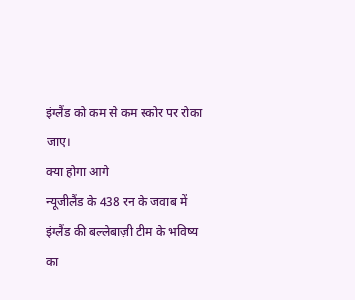इंग्लैंड को कम से कम स्कोर पर रोका जाए।
क्या होगा आगे
न्यूजीलैंड के 438 रन के जवाब में इंग्लैंड की बल्लेबाज़ी टीम के भविष्य का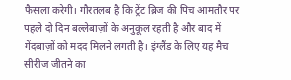फैसला करेगी। गौरतलब है कि ट्रेंट ब्रिज की पिच आमतौर पर पहले दो दिन बल्लेबाज़ों के अनुकूल रहती है और बाद में गेंदबाज़ों को मदद मिलने लगती है। इंग्लैंड के लिए यह मैच सीरीज जीतने का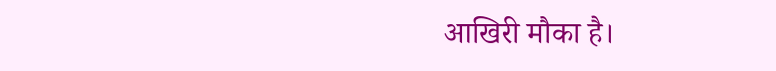आखिरी मौका है।